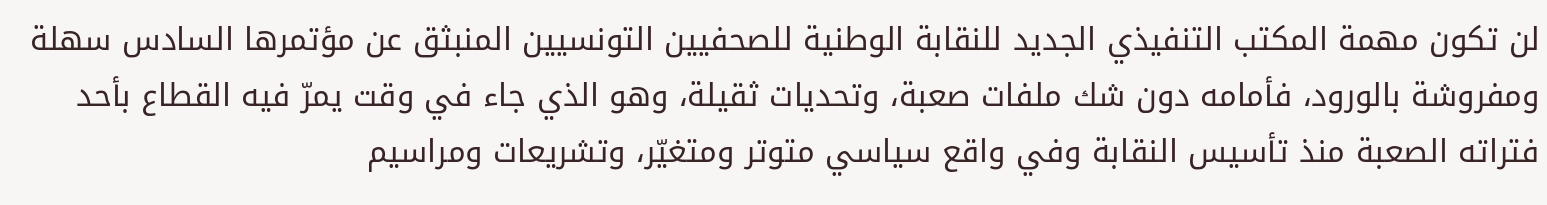لن تكون مهمة المكتب التنفيذي الجديد للنقابة الوطنية للصحفيين التونسيين المنبثق عن مؤتمرها السادس سهلة ومفروشة بالورود، فأمامه دون شك ملفات صعبة، وتحديات ثقيلة، وهو الذي جاء في وقت يمرّ فيه القطاع بأحد فتراته الصعبة منذ تأسيس النقابة وفي واقع سياسي متوتر ومتغيّر، وتشريعات ومراسيم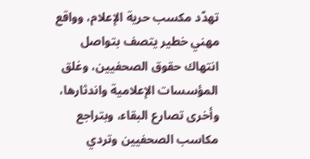تهدّد مكسب حرية الإعلام، وواقع مهني خطير يتصف بتواصل انتهاك حقوق الصحفيين، وغلق المؤسسات الإعلامية واندثارها، وأخرى تصارع البقاء، وبتراجع مكاسب الصحفيين وتردي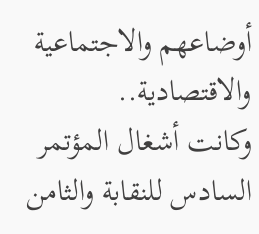أوضاعهم والاجتماعية والاقتصادية..
وكانت أشغال المؤتمر السادس للنقابة والثامن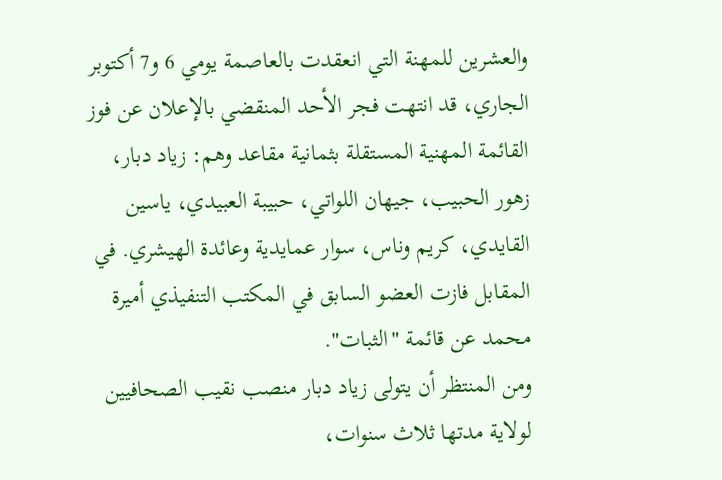والعشرين للمهنة التي انعقدت بالعاصمة يومي 6 و7 أكتوبر الجاري، قد انتهت فجر الأحد المنقضي بالإعلان عن فوز القائمة المهنية المستقلة بثمانية مقاعد وهم: زياد دبار، زهور الحبيب، جيهان اللواتي، حبيبة العبيدي، ياسين القايدي، كريم وناس، سوار عمايدية وعائدة الهيشري. في المقابل فازت العضو السابق في المكتب التنفيذي أميرة محمد عن قائمة "الثبات".
ومن المنتظر أن يتولى زياد دبار منصب نقيب الصحافيين لولاية مدتها ثلاث سنوات،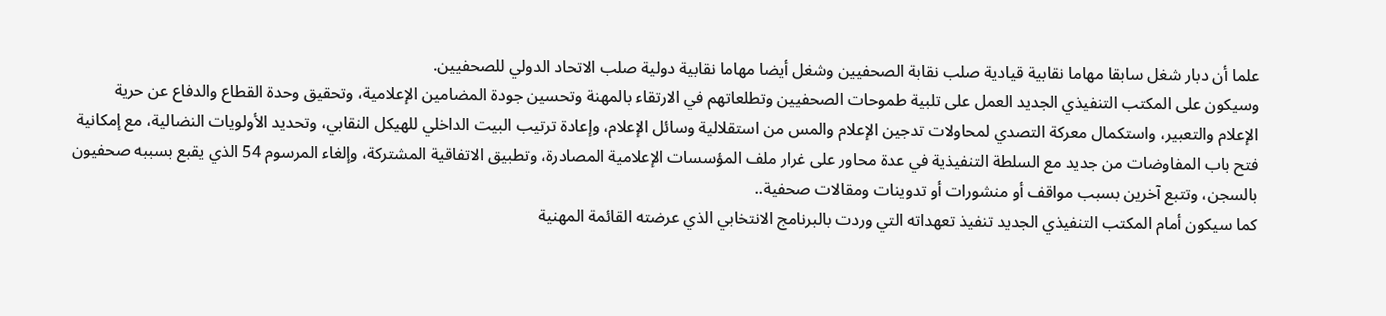علما أن دبار شغل سابقا مهاما نقابية قيادية صلب نقابة الصحفيين وشغل أيضا مهاما نقابية دولية صلب الاتحاد الدولي للصحفيين.
وسيكون على المكتب التنفيذي الجديد العمل على تلبية طموحات الصحفيين وتطلعاتهم في الارتقاء بالمهنة وتحسين جودة المضامين الإعلامية، وتحقيق وحدة القطاع والدفاع عن حرية الإعلام والتعبير، واستكمال معركة التصدي لمحاولات تدجين الإعلام والمس من استقلالية وسائل الإعلام، وإعادة ترتيب البيت الداخلي للهيكل النقابي، وتحديد الأولويات النضالية، مع إمكانية فتح باب المفاوضات من جديد مع السلطة التنفيذية في عدة محاور على غرار ملف المؤسسات الإعلامية المصادرة، وتطبيق الاتفاقية المشتركة، وإلغاء المرسوم 54 الذي يقبع بسببه صحفيون بالسجن، وتتبع آخرين بسبب مواقف أو منشورات أو تدوينات ومقالات صحفية..
كما سيكون أمام المكتب التنفيذي الجديد تنفيذ تعهداته التي وردت بالبرنامج الانتخابي الذي عرضته القائمة المهنية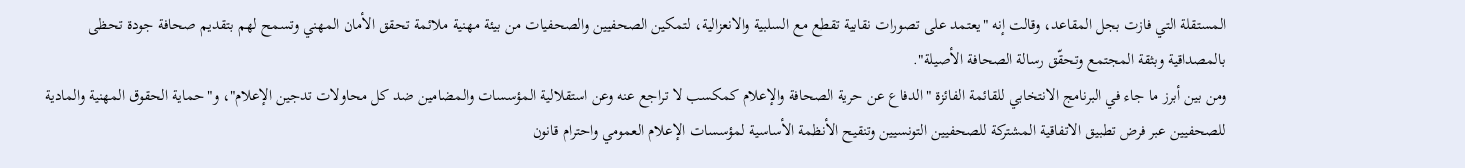المستقلة التي فازت بجل المقاعد، وقالت إنه "يعتمد على تصورات نقابية تقطع مع السلبية والانعزالية، لتمكين الصحفيين والصحفيات من بيئة مهنية ملائمة تحقق الأمان المهني وتسمح لهم بتقديم صحافة جودة تحظى بالمصداقية وبثقة المجتمع وتحقّق رسالة الصحافة الأصيلة".
ومن بين أبرز ما جاء في البرنامج الانتخابي للقائمة الفائزة "الدفاع عن حرية الصحافة والإعلام كمكسب لا تراجع عنه وعن استقلالية المؤسسات والمضامين ضد كل محاولات تدجين الإعلام"، و"حماية الحقوق المهنية والمادية للصحفيين عبر فرض تطبيق الاتفاقية المشتركة للصحفيين التونسيين وتنقيح الأنظمة الأساسية لمؤسسات الإعلام العمومي واحترام قانون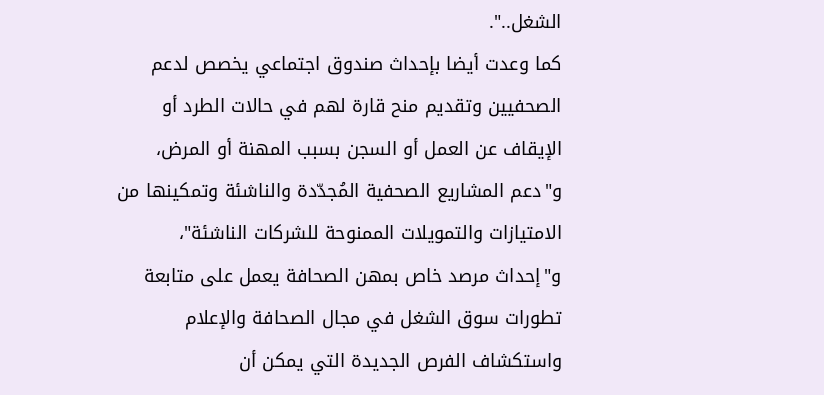الشغل..".
كما وعدت أيضا بإحداث صندوق اجتماعي يخصص لدعم الصحفيين وتقديم منح قارة لهم في حالات الطرد أو الإيقاف عن العمل أو السجن بسبب المهنة أو المرض، و"دعم المشاريع الصحفية المُجدّدة والناشئة وتمكينها من الامتيازات والتمويلات الممنوحة للشركات الناشئة"، و"إحداث مرصد خاص بمهن الصحافة يعمل على متابعة تطورات سوق الشغل في مجال الصحافة والإعلام واستكشاف الفرص الجديدة التي يمكن أن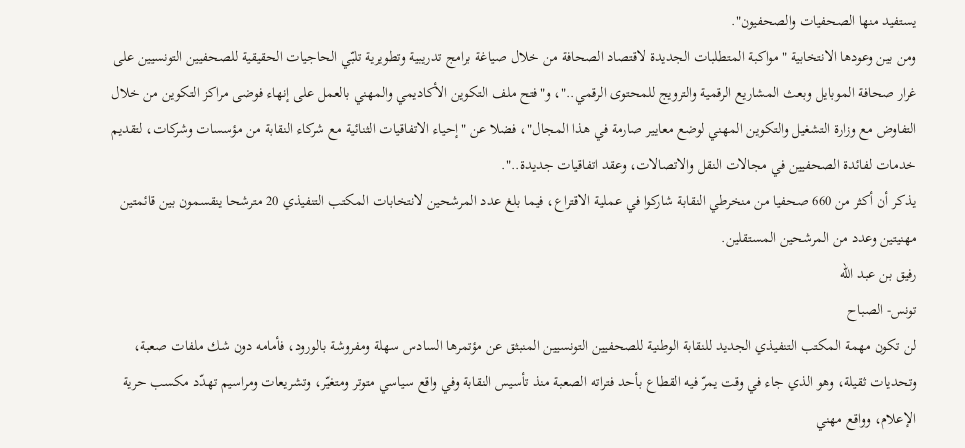يستفيد منها الصحفيات والصحفيون".
ومن بين وعودها الانتخابية "مواكبة المتطلبات الجديدة لاقتصاد الصحافة من خلال صياغة برامج تدريبية وتطويرية تلبّي الحاجيات الحقيقية للصحفيين التونسيين على غرار صحافة الموبايل وبعث المشاريع الرقمية والترويج للمحتوى الرقمي.."، و"فتح ملف التكوين الأكاديمي والمهني بالعمل على إنهاء فوضى مراكز التكوين من خلال التفاوض مع وزارة التشغيل والتكوين المهني لوضع معايير صارمة في هذا المجال"، فضلا عن "إحياء الاتفاقيات الثنائية مع شركاء النقابة من مؤسسات وشركات، لتقديم خدمات لفائدة الصحفيين في مجالات النقل والاتصالات، وعقد اتفاقيات جديدة..".
يذكر أن أكثر من 660 صحفيا من منخرطي النقابة شاركوا في عملية الاقتراع، فيما بلغ عدد المرشحين لانتخابات المكتب التنفيذي 20 مترشحا ينقسمون بين قائمتين مهنيتين وعدد من المرشحين المستقلين.
رفيق بن عبد الله
تونس- الصباح
لن تكون مهمة المكتب التنفيذي الجديد للنقابة الوطنية للصحفيين التونسيين المنبثق عن مؤتمرها السادس سهلة ومفروشة بالورود، فأمامه دون شك ملفات صعبة، وتحديات ثقيلة، وهو الذي جاء في وقت يمرّ فيه القطاع بأحد فتراته الصعبة منذ تأسيس النقابة وفي واقع سياسي متوتر ومتغيّر، وتشريعات ومراسيم تهدّد مكسب حرية الإعلام، وواقع مهني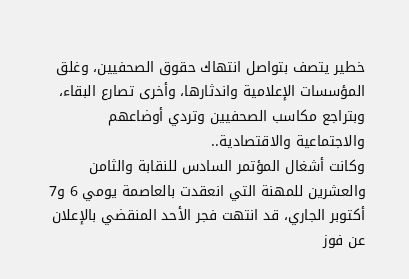خطير يتصف بتواصل انتهاك حقوق الصحفيين، وغلق المؤسسات الإعلامية واندثارها، وأخرى تصارع البقاء، وبتراجع مكاسب الصحفيين وتردي أوضاعهم والاجتماعية والاقتصادية..
وكانت أشغال المؤتمر السادس للنقابة والثامن والعشرين للمهنة التي انعقدت بالعاصمة يومي 6 و7 أكتوبر الجاري، قد انتهت فجر الأحد المنقضي بالإعلان عن فوز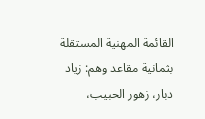القائمة المهنية المستقلة بثمانية مقاعد وهم: زياد دبار، زهور الحبيب،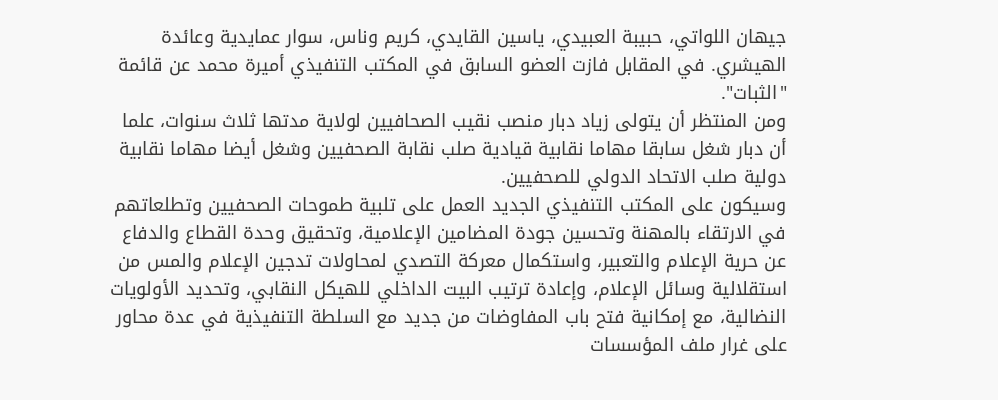جيهان اللواتي، حبيبة العبيدي، ياسين القايدي، كريم وناس، سوار عمايدية وعائدة الهيشري. في المقابل فازت العضو السابق في المكتب التنفيذي أميرة محمد عن قائمة "الثبات".
ومن المنتظر أن يتولى زياد دبار منصب نقيب الصحافيين لولاية مدتها ثلاث سنوات، علما أن دبار شغل سابقا مهاما نقابية قيادية صلب نقابة الصحفيين وشغل أيضا مهاما نقابية دولية صلب الاتحاد الدولي للصحفيين.
وسيكون على المكتب التنفيذي الجديد العمل على تلبية طموحات الصحفيين وتطلعاتهم في الارتقاء بالمهنة وتحسين جودة المضامين الإعلامية، وتحقيق وحدة القطاع والدفاع عن حرية الإعلام والتعبير، واستكمال معركة التصدي لمحاولات تدجين الإعلام والمس من استقلالية وسائل الإعلام، وإعادة ترتيب البيت الداخلي للهيكل النقابي، وتحديد الأولويات النضالية، مع إمكانية فتح باب المفاوضات من جديد مع السلطة التنفيذية في عدة محاور على غرار ملف المؤسسات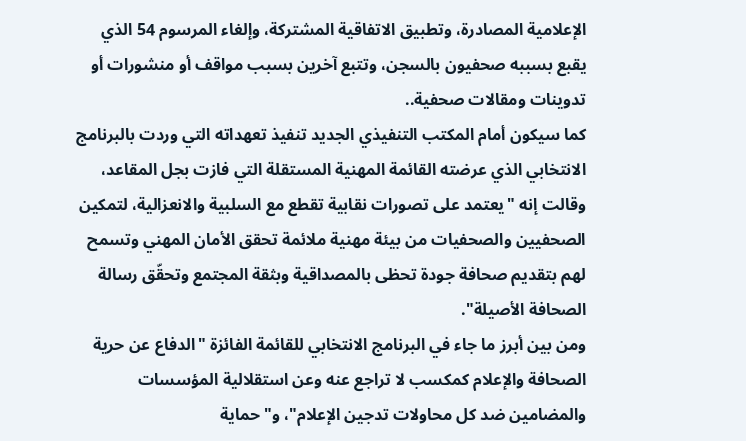الإعلامية المصادرة، وتطبيق الاتفاقية المشتركة، وإلغاء المرسوم 54 الذي يقبع بسببه صحفيون بالسجن، وتتبع آخرين بسبب مواقف أو منشورات أو تدوينات ومقالات صحفية..
كما سيكون أمام المكتب التنفيذي الجديد تنفيذ تعهداته التي وردت بالبرنامج الانتخابي الذي عرضته القائمة المهنية المستقلة التي فازت بجل المقاعد، وقالت إنه "يعتمد على تصورات نقابية تقطع مع السلبية والانعزالية، لتمكين الصحفيين والصحفيات من بيئة مهنية ملائمة تحقق الأمان المهني وتسمح لهم بتقديم صحافة جودة تحظى بالمصداقية وبثقة المجتمع وتحقّق رسالة الصحافة الأصيلة".
ومن بين أبرز ما جاء في البرنامج الانتخابي للقائمة الفائزة "الدفاع عن حرية الصحافة والإعلام كمكسب لا تراجع عنه وعن استقلالية المؤسسات والمضامين ضد كل محاولات تدجين الإعلام"، و"حماية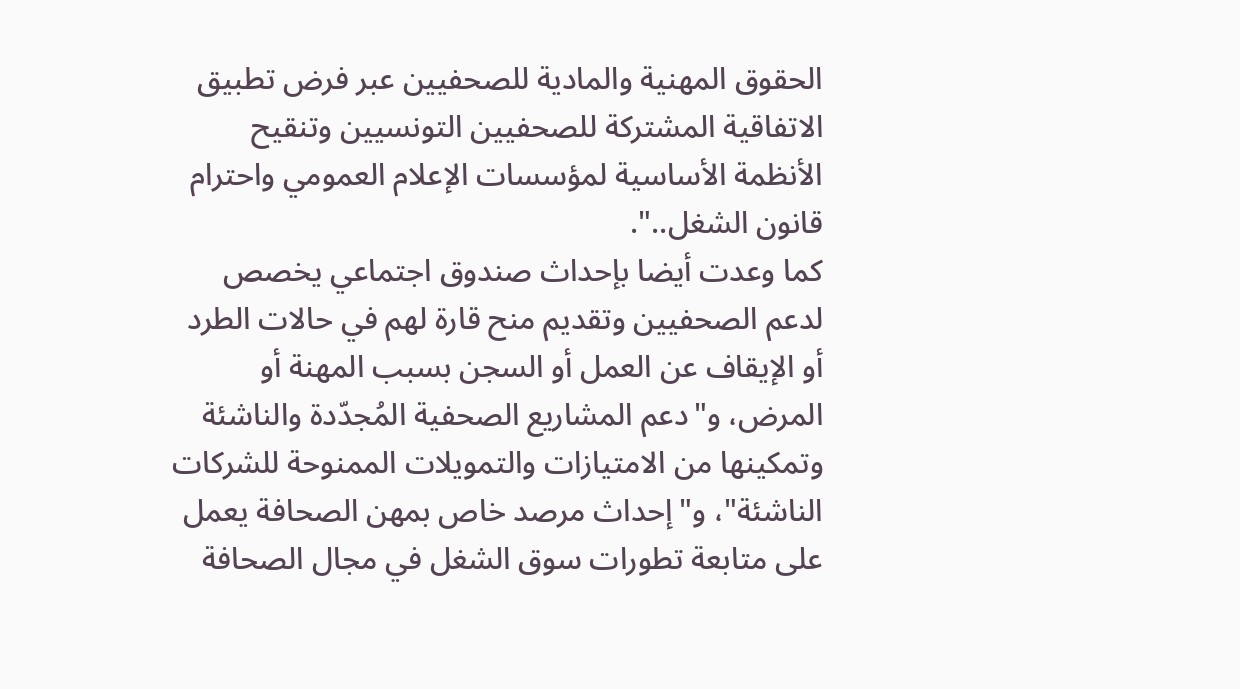الحقوق المهنية والمادية للصحفيين عبر فرض تطبيق الاتفاقية المشتركة للصحفيين التونسيين وتنقيح الأنظمة الأساسية لمؤسسات الإعلام العمومي واحترام قانون الشغل..".
كما وعدت أيضا بإحداث صندوق اجتماعي يخصص لدعم الصحفيين وتقديم منح قارة لهم في حالات الطرد أو الإيقاف عن العمل أو السجن بسبب المهنة أو المرض، و"دعم المشاريع الصحفية المُجدّدة والناشئة وتمكينها من الامتيازات والتمويلات الممنوحة للشركات الناشئة"، و"إحداث مرصد خاص بمهن الصحافة يعمل على متابعة تطورات سوق الشغل في مجال الصحافة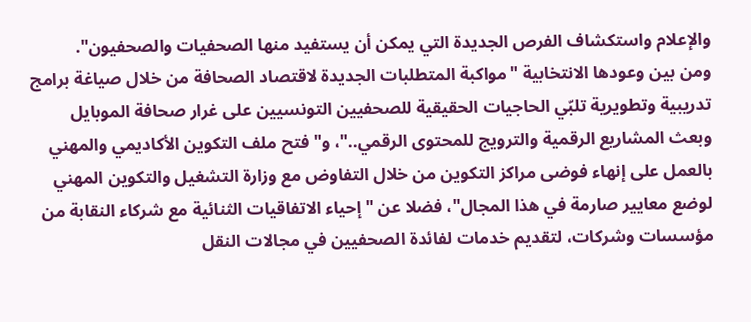والإعلام واستكشاف الفرص الجديدة التي يمكن أن يستفيد منها الصحفيات والصحفيون".
ومن بين وعودها الانتخابية "مواكبة المتطلبات الجديدة لاقتصاد الصحافة من خلال صياغة برامج تدريبية وتطويرية تلبّي الحاجيات الحقيقية للصحفيين التونسيين على غرار صحافة الموبايل وبعث المشاريع الرقمية والترويج للمحتوى الرقمي.."، و"فتح ملف التكوين الأكاديمي والمهني بالعمل على إنهاء فوضى مراكز التكوين من خلال التفاوض مع وزارة التشغيل والتكوين المهني لوضع معايير صارمة في هذا المجال"، فضلا عن "إحياء الاتفاقيات الثنائية مع شركاء النقابة من مؤسسات وشركات، لتقديم خدمات لفائدة الصحفيين في مجالات النقل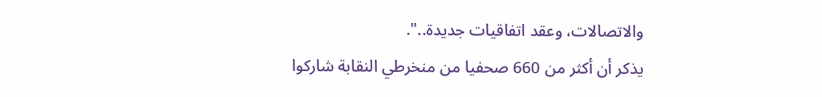والاتصالات، وعقد اتفاقيات جديدة..".
يذكر أن أكثر من 660 صحفيا من منخرطي النقابة شاركوا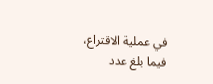في عملية الاقتراع، فيما بلغ عدد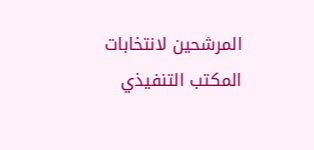المرشحين لانتخابات المكتب التنفيذي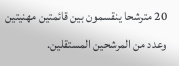20 مترشحا ينقسمون بين قائمتين مهنيتين وعدد من المرشحين المستقلين.